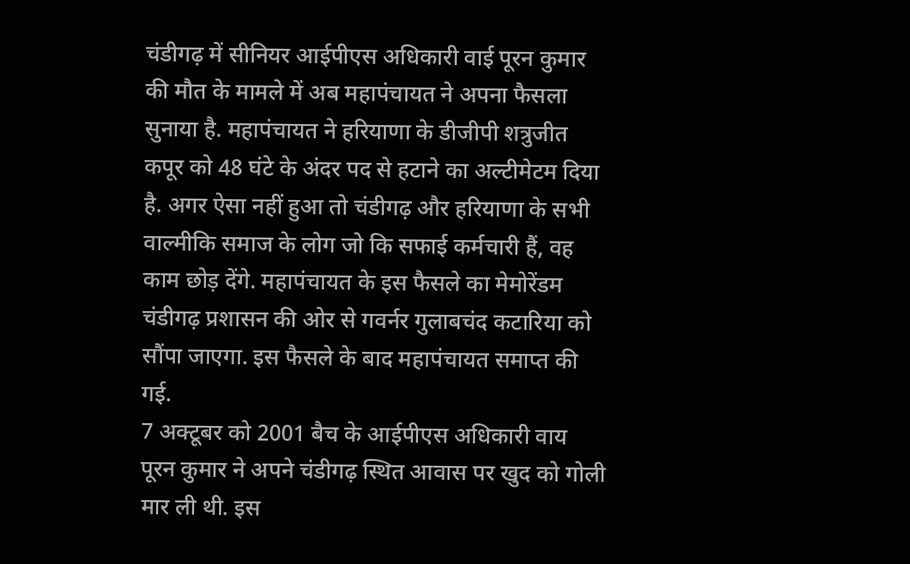चंडीगढ़ में सीनियर आईपीएस अधिकारी वाई पूरन कुमार की मौत के मामले में अब महापंचायत ने अपना फैसला सुनाया है. महापंचायत ने हरियाणा के डीजीपी शत्रुजीत कपूर को 48 घंटे के अंदर पद से हटाने का अल्टीमेटम दिया है. अगर ऐसा नहीं हुआ तो चंडीगढ़ और हरियाणा के सभी वाल्मीकि समाज के लोग जो कि सफाई कर्मचारी हैं, वह काम छोड़ देंगे. महापंचायत के इस फैसले का मेमोरेंडम चंडीगढ़ प्रशासन की ओर से गवर्नर गुलाबचंद कटारिया को सौंपा जाएगा. इस फैसले के बाद महापंचायत समाप्त की गई.
7 अक्टूबर को 2001 बैच के आईपीएस अधिकारी वाय पूरन कुमार ने अपने चंडीगढ़ स्थित आवास पर खुद को गोली मार ली थी. इस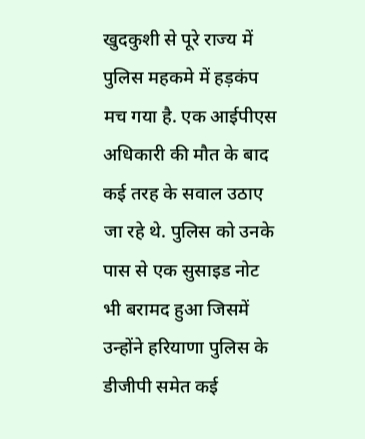खुदकुशी से पूरे राज्य में पुलिस महकमे में हड़कंप मच गया है. एक आईपीएस अधिकारी की मौत के बाद कई तरह के सवाल उठाए जा रहे थे. पुलिस को उनके पास से एक सुसाइड नोट भी बरामद हुआ जिसमें उन्होंने हरियाणा पुलिस के डीजीपी समेत कई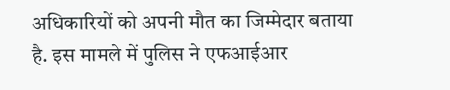अधिकारियों को अपनी मौत का जिम्मेदार बताया है. इस मामले में पुलिस ने एफआईआर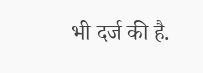भी दर्ज की है.